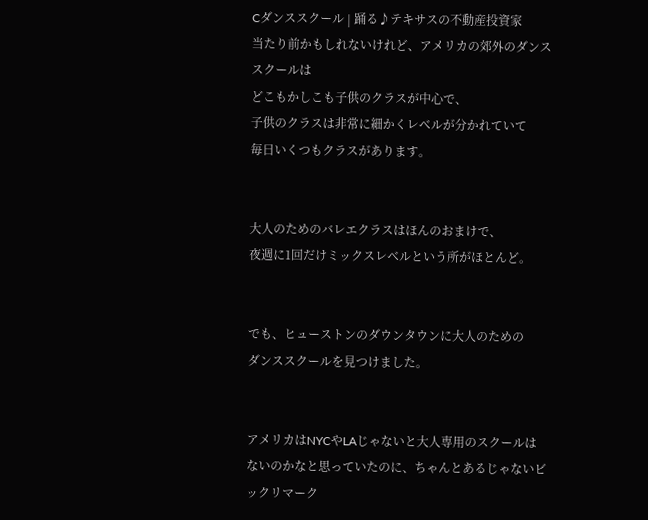Cダンススクール | 踊る♪テキサスの不動産投資家
当たり前かもしれないけれど、アメリカの郊外のダンススクールは
どこもかしこも子供のクラスが中心で、
子供のクラスは非常に細かくレベルが分かれていて
毎日いくつもクラスがあります。


大人のためのバレエクラスはほんのおまけで、
夜週に1回だけミックスレベルという所がほとんど。


でも、ヒューストンのダウンタウンに大人のための
ダンススクールを見つけました。


アメリカはNYCやLAじゃないと大人専用のスクールは
ないのかなと思っていたのに、ちゃんとあるじゃないビックリマーク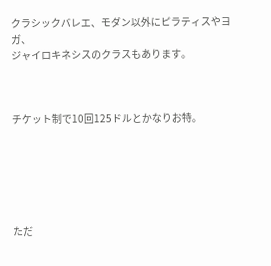クラシックバレエ、モダン以外にピラティスやヨガ、
ジャイロキネシスのクラスもあります。



チケット制で10回125ドルとかなりお特。






ただ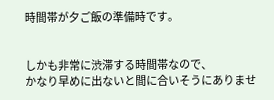時間帯が夕ご飯の準備時です。


しかも非常に渋滞する時間帯なので、
かなり早めに出ないと間に合いそうにありませ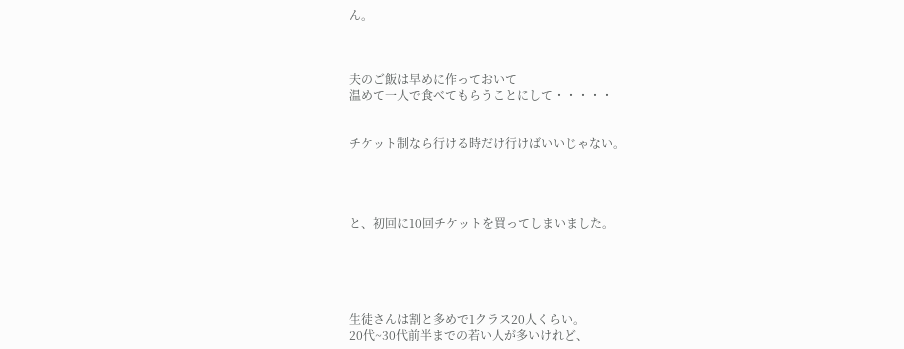ん。



夫のご飯は早めに作っておいて
温めて一人で食べてもらうことにして・・・・・


チケット制なら行ける時だけ行けばいいじゃない。




と、初回に10回チケットを買ってしまいました。





生徒さんは割と多めで1クラス20人くらい。
20代~30代前半までの若い人が多いけれど、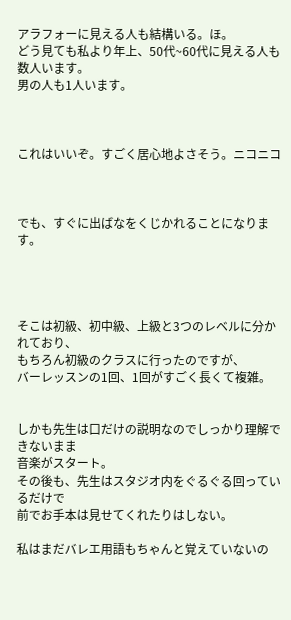アラフォーに見える人も結構いる。ほ。
どう見ても私より年上、50代~60代に見える人も数人います。
男の人も1人います。



これはいいぞ。すごく居心地よさそう。ニコニコ



でも、すぐに出ばなをくじかれることになります。




そこは初級、初中級、上級と3つのレベルに分かれており、
もちろん初級のクラスに行ったのですが、
バーレッスンの1回、1回がすごく長くて複雑。


しかも先生は口だけの説明なのでしっかり理解できないまま
音楽がスタート。
その後も、先生はスタジオ内をぐるぐる回っているだけで
前でお手本は見せてくれたりはしない。

私はまだバレエ用語もちゃんと覚えていないの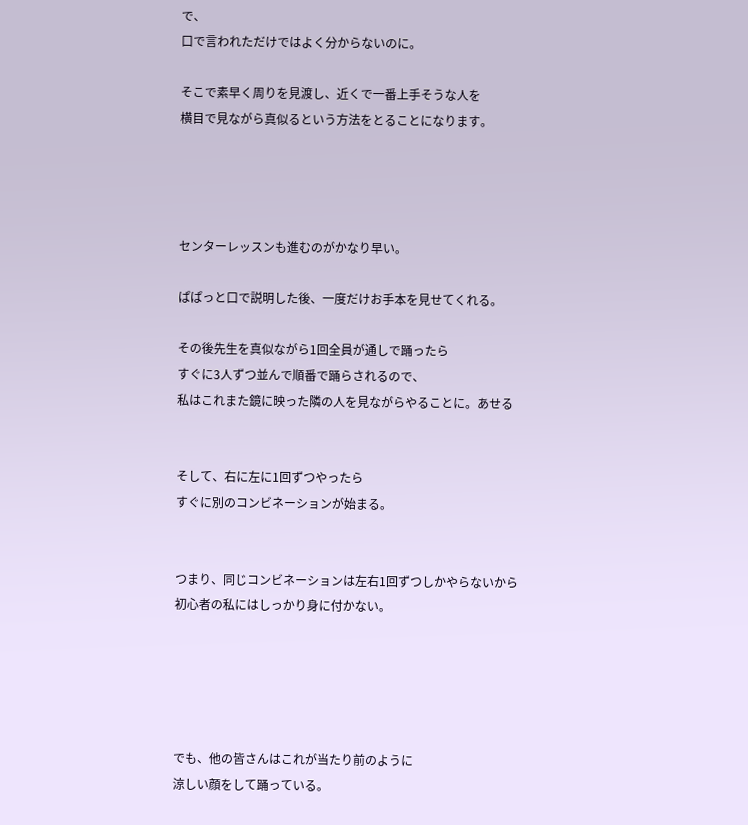で、
口で言われただけではよく分からないのに。

そこで素早く周りを見渡し、近くで一番上手そうな人を
横目で見ながら真似るという方法をとることになります。




センターレッスンも進むのがかなり早い。

ぱぱっと口で説明した後、一度だけお手本を見せてくれる。

その後先生を真似ながら1回全員が通しで踊ったら
すぐに3人ずつ並んで順番で踊らされるので、
私はこれまた鏡に映った隣の人を見ながらやることに。あせる


そして、右に左に1回ずつやったら
すぐに別のコンビネーションが始まる。


つまり、同じコンビネーションは左右1回ずつしかやらないから
初心者の私にはしっかり身に付かない。





でも、他の皆さんはこれが当たり前のように
涼しい顔をして踊っている。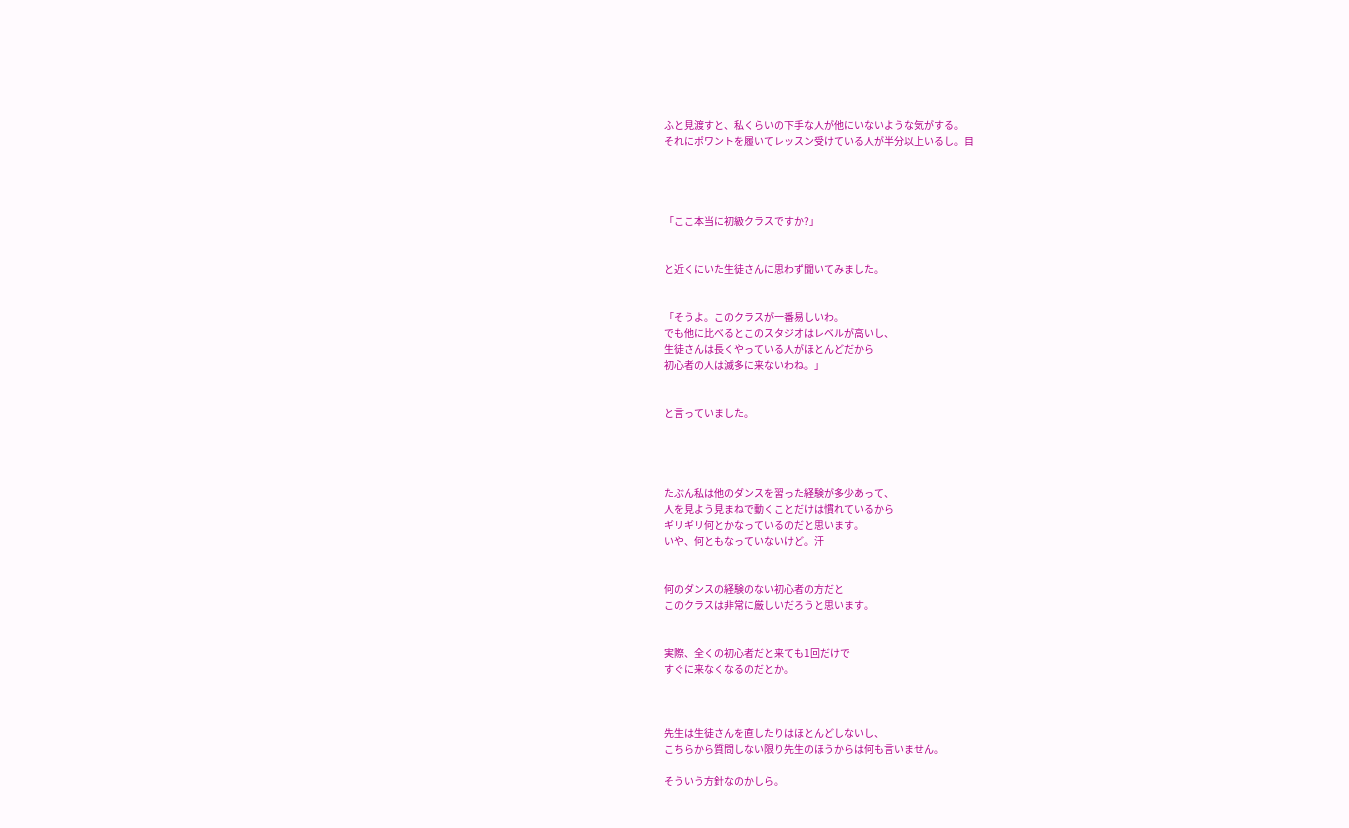ふと見渡すと、私くらいの下手な人が他にいないような気がする。
それにポワントを履いてレッスン受けている人が半分以上いるし。目




「ここ本当に初級クラスですか?」


と近くにいた生徒さんに思わず聞いてみました。


「そうよ。このクラスが一番易しいわ。
でも他に比べるとこのスタジオはレベルが高いし、
生徒さんは長くやっている人がほとんどだから
初心者の人は滅多に来ないわね。」


と言っていました。




たぶん私は他のダンスを習った経験が多少あって、
人を見よう見まねで動くことだけは慣れているから
ギリギリ何とかなっているのだと思います。
いや、何ともなっていないけど。汗


何のダンスの経験のない初心者の方だと
このクラスは非常に厳しいだろうと思います。


実際、全くの初心者だと来ても1回だけで
すぐに来なくなるのだとか。



先生は生徒さんを直したりはほとんどしないし、
こちらから質問しない限り先生のほうからは何も言いません。

そういう方針なのかしら。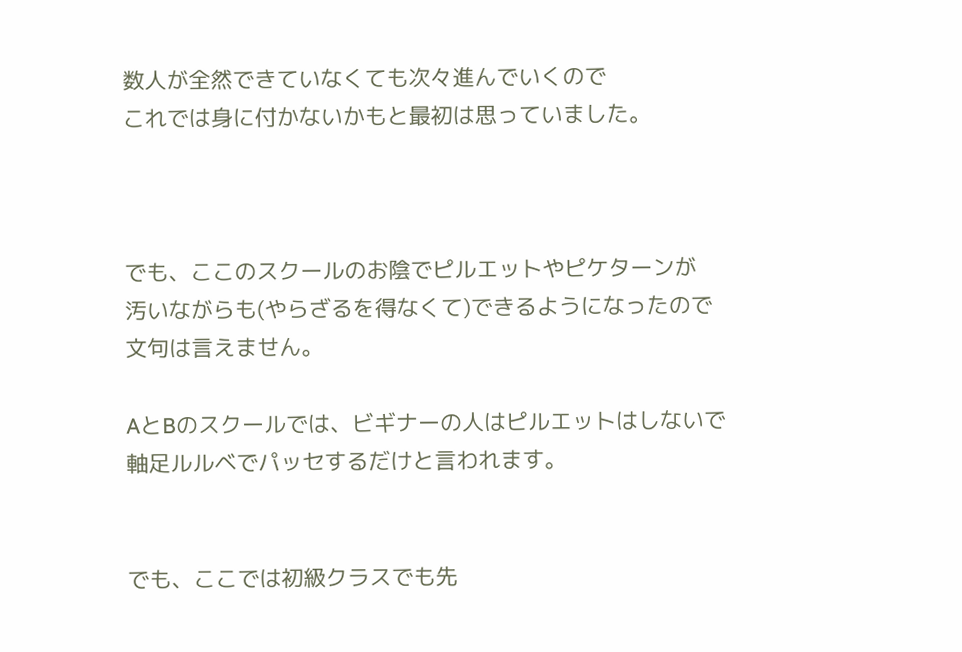数人が全然できていなくても次々進んでいくので
これでは身に付かないかもと最初は思っていました。



でも、ここのスクールのお陰でピルエットやピケターンが
汚いながらも(やらざるを得なくて)できるようになったので
文句は言えません。

AとBのスクールでは、ビギナーの人はピルエットはしないで
軸足ルルベでパッセするだけと言われます。


でも、ここでは初級クラスでも先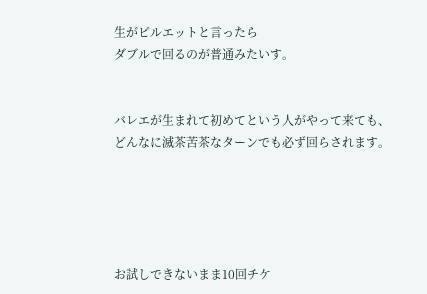生がピルエットと言ったら
ダブルで回るのが普通みたいす。


バレエが生まれて初めてという人がやって来ても、
どんなに滅茶苦茶なターンでも必ず回らされます。





お試しできないまま10回チケ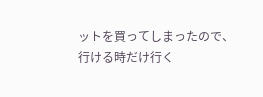ットを買ってしまったので、
行ける時だけ行く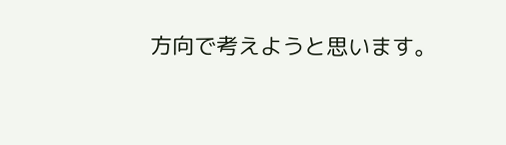方向で考えようと思います。